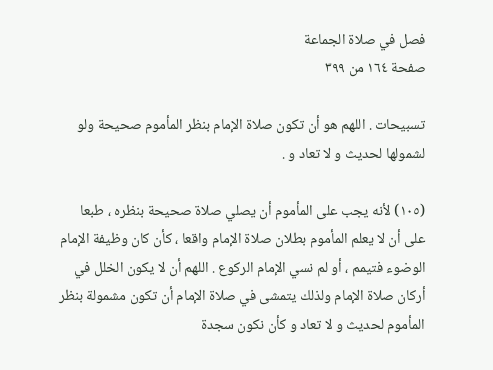فصل في صلاة الجماعة
صفحة ١٦٤ من ٣٩٩

تسبيحات . اللهم هو أن تكون صلاة الإمام بنظر المأموم صحيحة ولو لشمولها لحديث و لا تعاد و .

(١٠٥) لأنه يجب على المأموم أن يصلي صلاة صحيحة بنظره ، طبعا على أن لا يعلم المأموم بطلان صلاة الإمام واقعا ، كأن كان وظيفة الإمام الوضوء فتيمم ، أو لم نسي الإمام الركوع . اللهم أن لا يكون الخلل في أركان صلاة الإمام ولذلك يتمشى في صلاة الإمام أن تكون مشمولة بنظر المأموم لحديث و لا تعاد و كأن نكون سجدة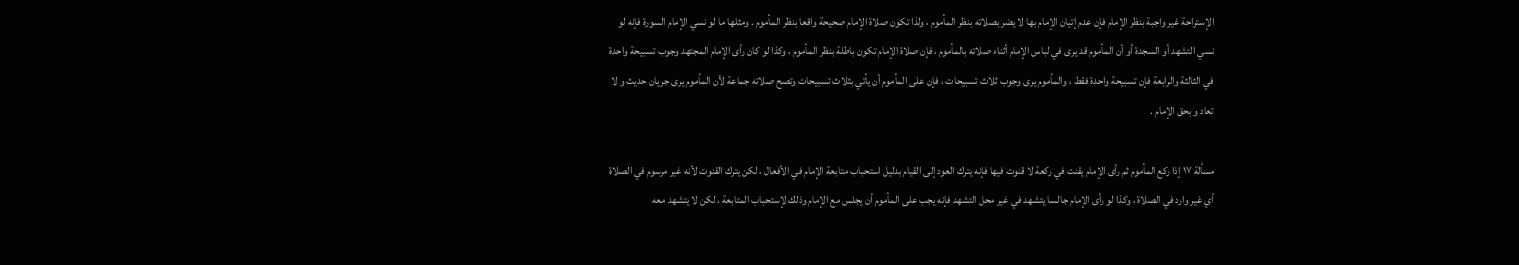الإستراحة غير واجبة بنظر الإمام فإن عدم إتيان الإمام بها لا يضر بصلاته بنظر المأموم ، ولذا تكون صلاة الإمام صحيحة واقعا بنظر المأموم . ومثلها ما لو نسي الإمام السورة فإنه لو نسي التشهد أو السجدة أو أن المأموم قد يرى في لباس الإمام أثناء صلاته بالمأموم ، فإن صلاة الإمام تكون باطلة بنظر المأموم ، وكذا لو كان رأى الإمام المجتهد وجوب تسبيحة واحدة في الثالثة والرابعة فإن تسبيحة واحدة فقط ، والمأموم يرى وجوب ثلاث تسبيحات ، فإن على المأموم أن يأتي بثلاث تسبيحات وتصح صلاته جماعة لأن المأموم يرى جريان حديث و لا تعاد و بحق الإمام .

مسألة ١٧ إذا ركع المأموم ثم رأى الإمام يقنت في ركعة لا قنوت فيها فإنه يترك العود إلى القيام بدليل استحباب متابعة الإمام في الأفعال ، لكن يترك القنوت لأنه غير مرسوم في الصلاة أي غير وارد في الصلاة ، وكذا لو رأى الإمام جالسا يتشهد في غير محل التشهد فإنه يجب على المأموم أن يجلس مع الإمام وذلك لإستحباب المتابعة ، لكن لا يتشهد معه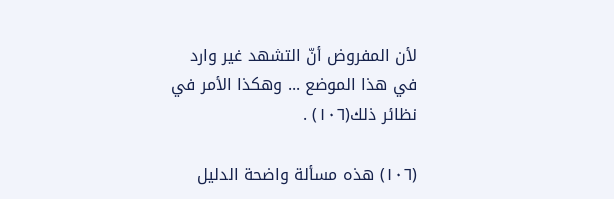لأن المفروض أنّ التشهد غير وارد في هذا الموضع ... وهكذا الأمر في نظائر ذلك(١٠٦) .

(١٠٦) هذه مسألة واضحة الدليل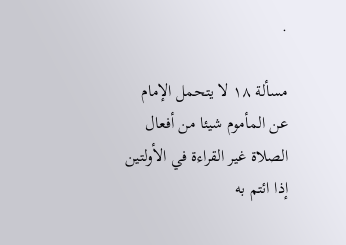.

مسألة ١٨ لا يتحمل الإمام عن المأموم شيئا من أفعال الصلاة غير القراءة في الأولتين إذا ائتم به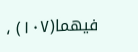فيهما(١٠٧) ،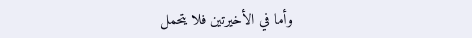وأما في الأخيرتين فلا يتحمل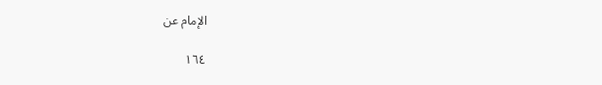الإمام عن

١٦٤